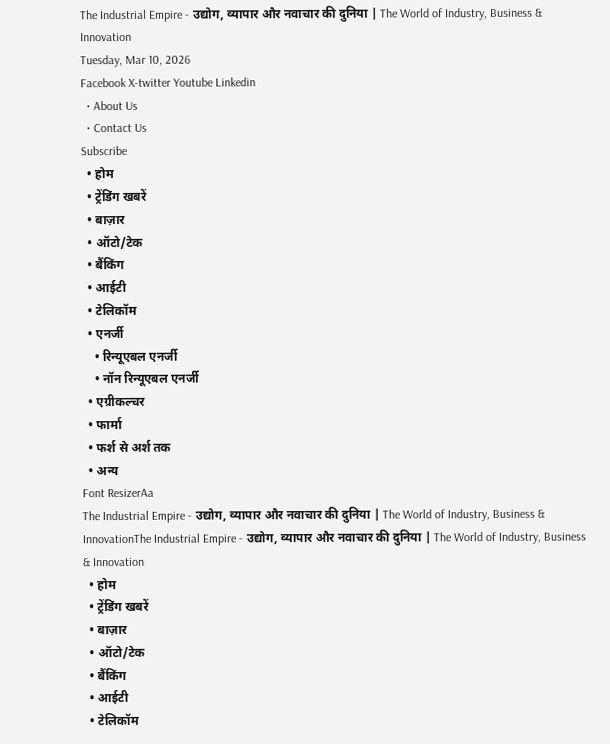The Industrial Empire - उद्योग, व्यापार और नवाचार की दुनिया | The World of Industry, Business & Innovation
Tuesday, Mar 10, 2026
Facebook X-twitter Youtube Linkedin
  • About Us
  • Contact Us
Subscribe
  • होम
  • ट्रेंडिंग खबरें
  • बाज़ार
  • ऑटो/टेक
  • बैंकिंग
  • आईटी
  • टेलिकॉम
  • एनर्जी
    • रिन्यूएबल एनर्जी
    • नॉन रिन्यूएबल एनर्जी
  • एग्रीकल्चर
  • फार्मा
  • फर्श से अर्श तक
  • अन्य
Font ResizerAa
The Industrial Empire - उद्योग, व्यापार और नवाचार की दुनिया | The World of Industry, Business & InnovationThe Industrial Empire - उद्योग, व्यापार और नवाचार की दुनिया | The World of Industry, Business & Innovation
  • होम
  • ट्रेंडिंग खबरें
  • बाज़ार
  • ऑटो/टेक
  • बैंकिंग
  • आईटी
  • टेलिकॉम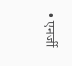• एनर्जी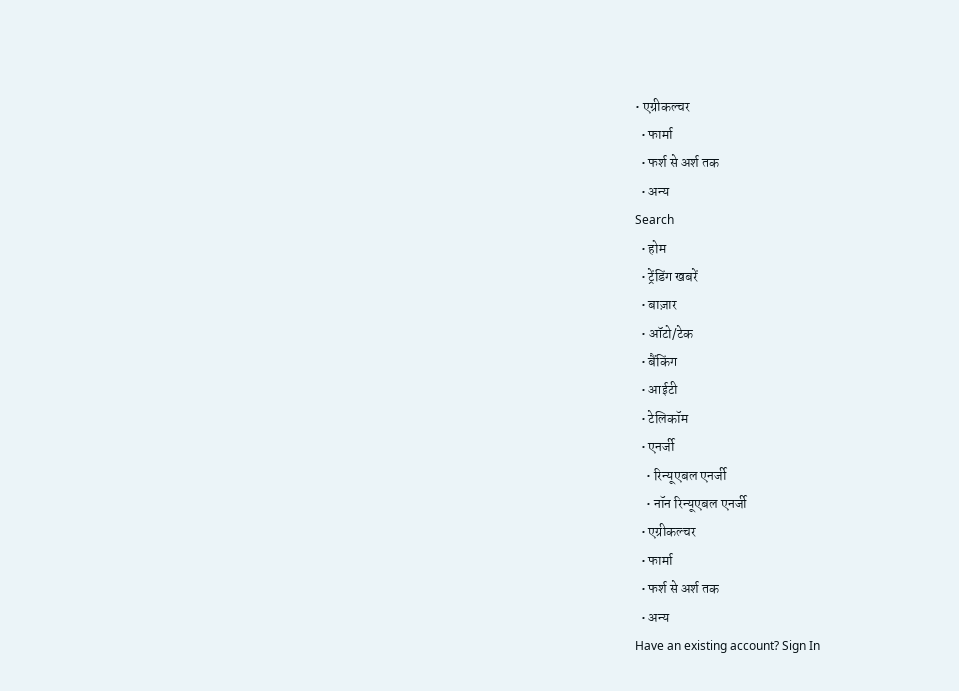• एग्रीकल्चर
  • फार्मा
  • फर्श से अर्श तक
  • अन्य
Search
  • होम
  • ट्रेंडिंग खबरें
  • बाज़ार
  • ऑटो/टेक
  • बैंकिंग
  • आईटी
  • टेलिकॉम
  • एनर्जी
    • रिन्यूएबल एनर्जी
    • नॉन रिन्यूएबल एनर्जी
  • एग्रीकल्चर
  • फार्मा
  • फर्श से अर्श तक
  • अन्य
Have an existing account? Sign In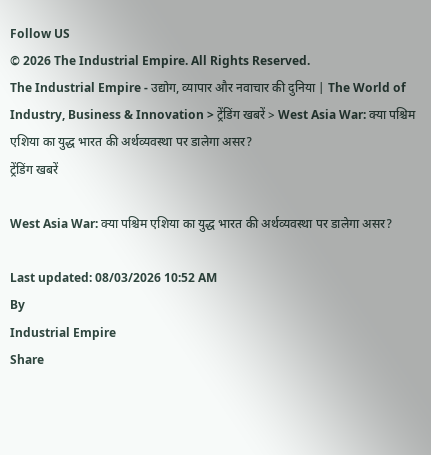Follow US
© 2026 The Industrial Empire. All Rights Reserved.
The Industrial Empire - उद्योग, व्यापार और नवाचार की दुनिया | The World of Industry, Business & Innovation > ट्रेंडिंग खबरें > West Asia War: क्या पश्चिम एशिया का युद्ध भारत की अर्थव्यवस्था पर डालेगा असर?
ट्रेंडिंग खबरें

West Asia War: क्या पश्चिम एशिया का युद्ध भारत की अर्थव्यवस्था पर डालेगा असर?

Last updated: 08/03/2026 10:52 AM
By
Industrial Empire
Share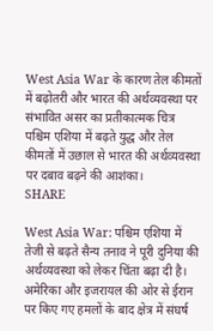West Asia War के कारण तेल कीमतों में बढ़ोतरी और भारत की अर्थव्यवस्था पर संभावित असर का प्रतीकात्मक चित्र
पश्चिम एशिया में बढ़ते युद्ध और तेल कीमतों में उछाल से भारत की अर्थव्यवस्था पर दबाव बढ़ने की आशंका।
SHARE

West Asia War: पश्चिम एशिया में तेजी से बढ़ते सैन्य तनाव ने पूरी दुनिया की अर्थव्यवस्था को लेकर चिंता बढ़ा दी है। अमेरिका और इजरायल की ओर से ईरान पर किए गए हमलों के बाद क्षेत्र में संघर्ष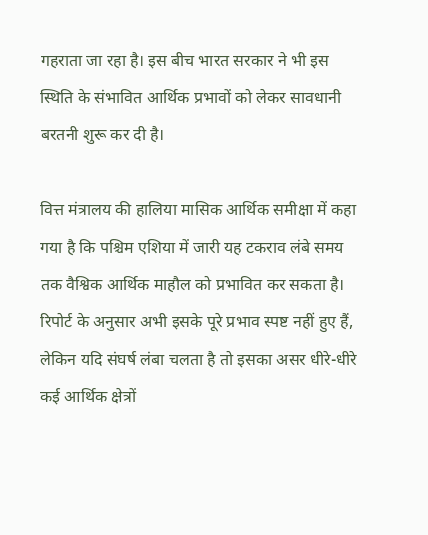गहराता जा रहा है। इस बीच भारत सरकार ने भी इस स्थिति के संभावित आर्थिक प्रभावों को लेकर सावधानी बरतनी शुरू कर दी है।

वित्त मंत्रालय की हालिया मासिक आर्थिक समीक्षा में कहा गया है कि पश्चिम एशिया में जारी यह टकराव लंबे समय तक वैश्विक आर्थिक माहौल को प्रभावित कर सकता है। रिपोर्ट के अनुसार अभी इसके पूरे प्रभाव स्पष्ट नहीं हुए हैं, लेकिन यदि संघर्ष लंबा चलता है तो इसका असर धीरे-धीरे कई आर्थिक क्षेत्रों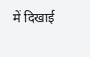में दिखाई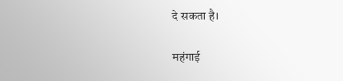दे सकता है।

महंगाई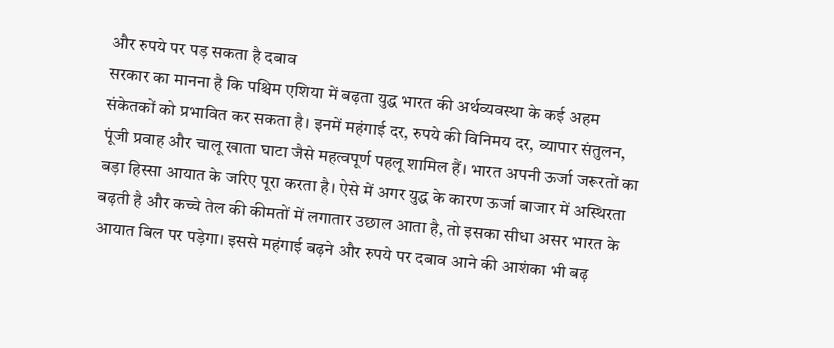और रुपये पर पड़ सकता है दबाव
सरकार का मानना है कि पश्चिम एशिया में बढ़ता युद्ध भारत की अर्थव्यवस्था के कई अहम संकेतकों को प्रभावित कर सकता है। इनमें महंगाई दर, रुपये की विनिमय दर, व्यापार संतुलन, पूंजी प्रवाह और चालू खाता घाटा जैसे महत्वपूर्ण पहलू शामिल हैं। भारत अपनी ऊर्जा जरूरतों का बड़ा हिस्सा आयात के जरिए पूरा करता है। ऐसे में अगर युद्ध के कारण ऊर्जा बाजार में अस्थिरता बढ़ती है और कच्चे तेल की कीमतों में लगातार उछाल आता है, तो इसका सीधा असर भारत के आयात बिल पर पड़ेगा। इससे महंगाई बढ़ने और रुपये पर दबाव आने की आशंका भी बढ़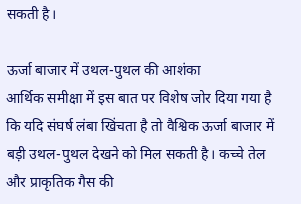सकती है।

ऊर्जा बाजार में उथल-पुथल की आशंका
आर्थिक समीक्षा में इस बात पर विशेष जोर दिया गया है कि यदि संघर्ष लंबा खिंचता है तो वैश्विक ऊर्जा बाजार में बड़ी उथल-पुथल देखने को मिल सकती है। कच्चे तेल और प्राकृतिक गैस की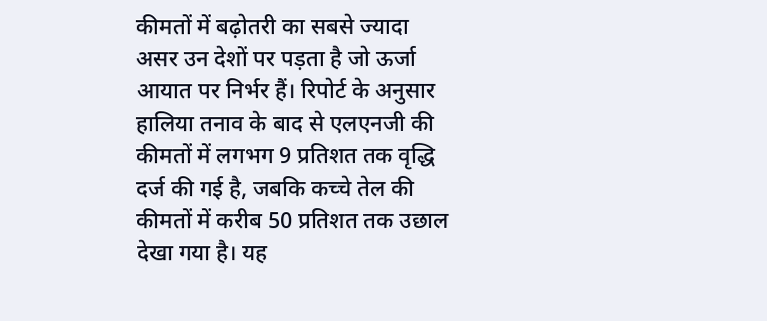कीमतों में बढ़ोतरी का सबसे ज्यादा असर उन देशों पर पड़ता है जो ऊर्जा आयात पर निर्भर हैं। रिपोर्ट के अनुसार हालिया तनाव के बाद से एलएनजी की कीमतों में लगभग 9 प्रतिशत तक वृद्धि दर्ज की गई है, जबकि कच्चे तेल की कीमतों में करीब 50 प्रतिशत तक उछाल देखा गया है। यह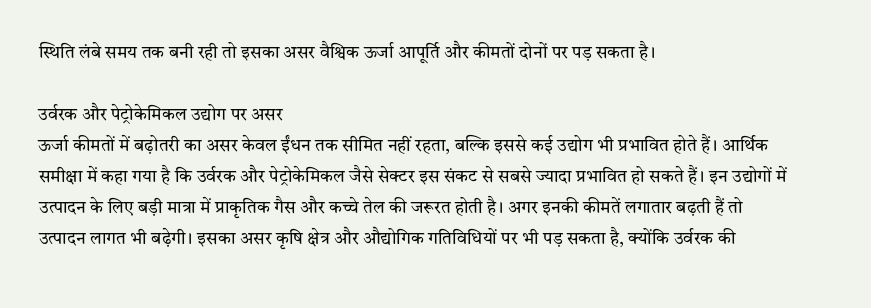स्थिति लंबे समय तक बनी रही तो इसका असर वैश्विक ऊर्जा आपूर्ति और कीमतों दोनों पर पड़ सकता है।

उर्वरक और पेट्रोकेमिकल उद्योग पर असर
ऊर्जा कीमतों में बढ़ोतरी का असर केवल ईंधन तक सीमित नहीं रहता, बल्कि इससे कई उद्योग भी प्रभावित होते हैं। आर्थिक समीक्षा में कहा गया है कि उर्वरक और पेट्रोकेमिकल जैसे सेक्टर इस संकट से सबसे ज्यादा प्रभावित हो सकते हैं। इन उद्योगों में उत्पादन के लिए बड़ी मात्रा में प्राकृतिक गैस और कच्चे तेल की जरूरत होती है। अगर इनकी कीमतें लगातार बढ़ती हैं तो उत्पादन लागत भी बढ़ेगी। इसका असर कृषि क्षेत्र और औद्योगिक गतिविधियों पर भी पड़ सकता है, क्योंकि उर्वरक की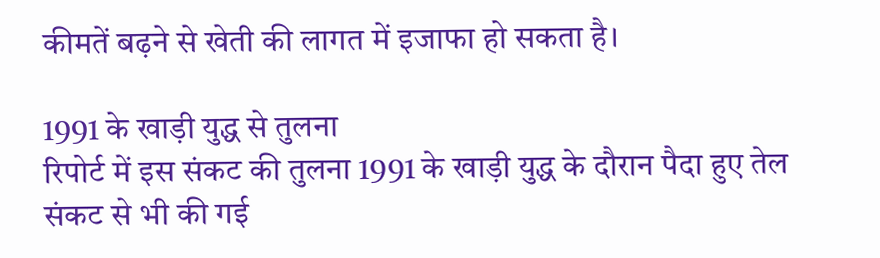कीमतें बढ़ने से खेती की लागत में इजाफा हो सकता है।

1991 के खाड़ी युद्ध से तुलना
रिपोर्ट में इस संकट की तुलना 1991 के खाड़ी युद्ध के दौरान पैदा हुए तेल संकट से भी की गई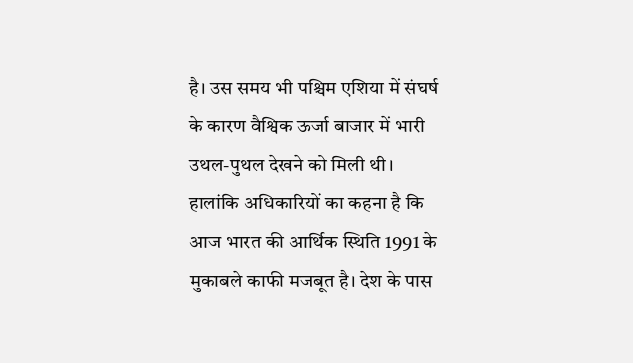है। उस समय भी पश्चिम एशिया में संघर्ष के कारण वैश्विक ऊर्जा बाजार में भारी उथल-पुथल देखने को मिली थी। हालांकि अधिकारियों का कहना है कि आज भारत की आर्थिक स्थिति 1991 के मुकाबले काफी मजबूत है। देश के पास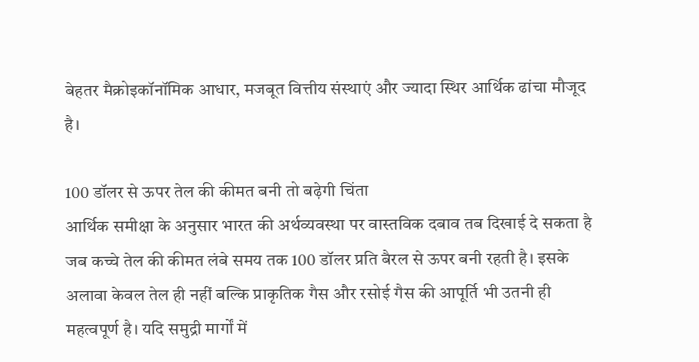बेहतर मैक्रोइकॉनॉमिक आधार, मजबूत वित्तीय संस्थाएं और ज्यादा स्थिर आर्थिक ढांचा मौजूद है।

100 डॉलर से ऊपर तेल की कीमत बनी तो बढ़ेगी चिंता
आर्थिक समीक्षा के अनुसार भारत की अर्थव्यवस्था पर वास्तविक दबाव तब दिखाई दे सकता है जब कच्चे तेल की कीमत लंबे समय तक 100 डॉलर प्रति बैरल से ऊपर बनी रहती है। इसके अलावा केवल तेल ही नहीं बल्कि प्राकृतिक गैस और रसोई गैस की आपूर्ति भी उतनी ही महत्वपूर्ण है। यदि समुद्री मार्गों में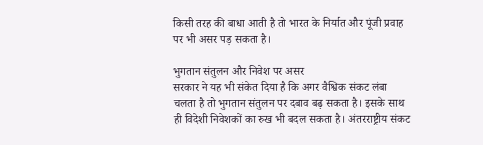किसी तरह की बाधा आती है तो भारत के निर्यात और पूंजी प्रवाह पर भी असर पड़ सकता है।

भुगतान संतुलन और निवेश पर असर
सरकार ने यह भी संकेत दिया है कि अगर वैश्विक संकट लंबा चलता है तो भुगतान संतुलन पर दबाव बढ़ सकता है। इसके साथ ही विदेशी निवेशकों का रुख भी बदल सकता है। अंतरराष्ट्रीय संकट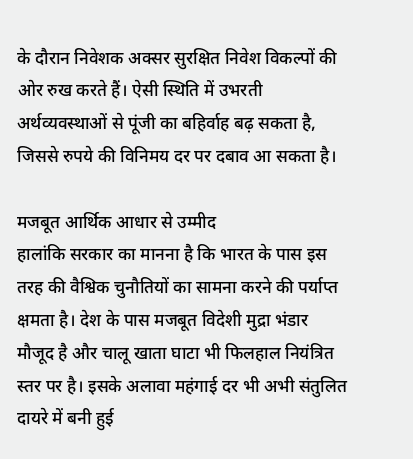के दौरान निवेशक अक्सर सुरक्षित निवेश विकल्पों की ओर रुख करते हैं। ऐसी स्थिति में उभरती अर्थव्यवस्थाओं से पूंजी का बहिर्वाह बढ़ सकता है, जिससे रुपये की विनिमय दर पर दबाव आ सकता है।

मजबूत आर्थिक आधार से उम्मीद
हालांकि सरकार का मानना है कि भारत के पास इस तरह की वैश्विक चुनौतियों का सामना करने की पर्याप्त क्षमता है। देश के पास मजबूत विदेशी मुद्रा भंडार मौजूद है और चालू खाता घाटा भी फिलहाल नियंत्रित स्तर पर है। इसके अलावा महंगाई दर भी अभी संतुलित दायरे में बनी हुई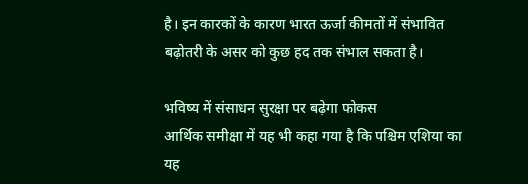है। इन कारकों के कारण भारत ऊर्जा कीमतों में संभावित बढ़ोतरी के असर को कुछ हद तक संभाल सकता है।

भविष्य में संसाधन सुरक्षा पर बढ़ेगा फोकस
आर्थिक समीक्षा में यह भी कहा गया है कि पश्चिम एशिया का यह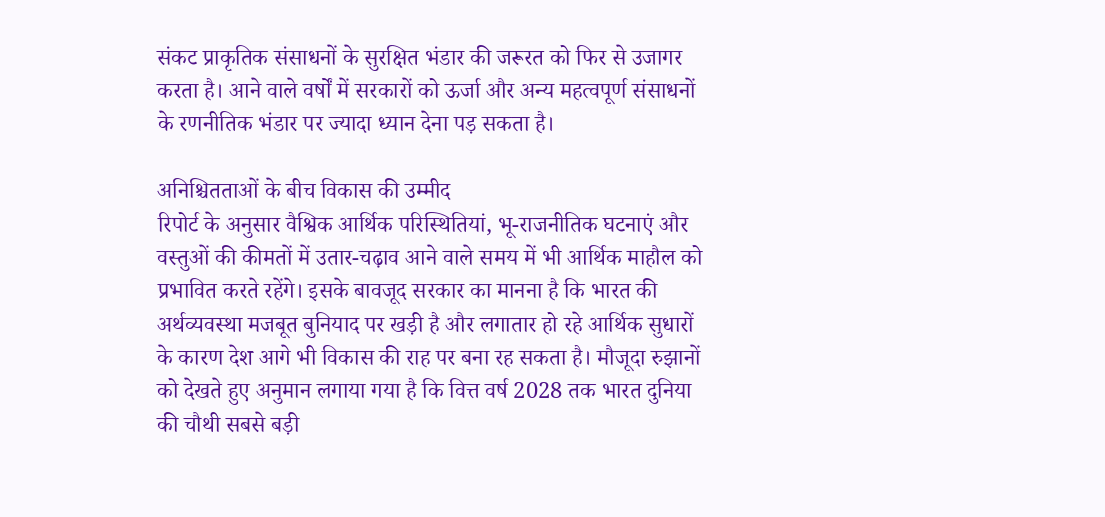संकट प्राकृतिक संसाधनों के सुरक्षित भंडार की जरूरत को फिर से उजागर करता है। आने वाले वर्षों में सरकारों को ऊर्जा और अन्य महत्वपूर्ण संसाधनों के रणनीतिक भंडार पर ज्यादा ध्यान देना पड़ सकता है।

अनिश्चितताओं के बीच विकास की उम्मीद
रिपोर्ट के अनुसार वैश्विक आर्थिक परिस्थितियां, भू-राजनीतिक घटनाएं और वस्तुओं की कीमतों में उतार-चढ़ाव आने वाले समय में भी आर्थिक माहौल को प्रभावित करते रहेंगे। इसके बावजूद सरकार का मानना है कि भारत की अर्थव्यवस्था मजबूत बुनियाद पर खड़ी है और लगातार हो रहे आर्थिक सुधारों के कारण देश आगे भी विकास की राह पर बना रह सकता है। मौजूदा रुझानों को देखते हुए अनुमान लगाया गया है कि वित्त वर्ष 2028 तक भारत दुनिया की चौथी सबसे बड़ी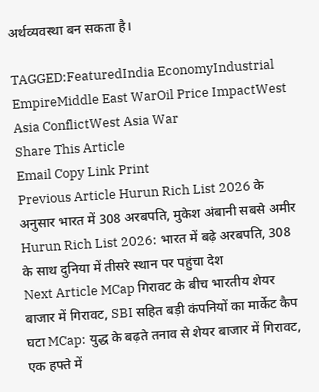अर्थव्यवस्था बन सकता है।

TAGGED:FeaturedIndia EconomyIndustrial EmpireMiddle East WarOil Price ImpactWest Asia ConflictWest Asia War
Share This Article
Email Copy Link Print
Previous Article Hurun Rich List 2026 के अनुसार भारत में 308 अरबपति, मुकेश अंबानी सबसे अमीर Hurun Rich List 2026: भारत में बढ़े अरबपति, 308 के साथ दुनिया में तीसरे स्थान पर पहुंचा देश
Next Article MCap गिरावट के बीच भारतीय शेयर बाजार में गिरावट, SBI सहित बड़ी कंपनियों का मार्केट कैप घटा MCap: युद्ध के बढ़ते तनाव से शेयर बाजार में गिरावट, एक हफ्ते में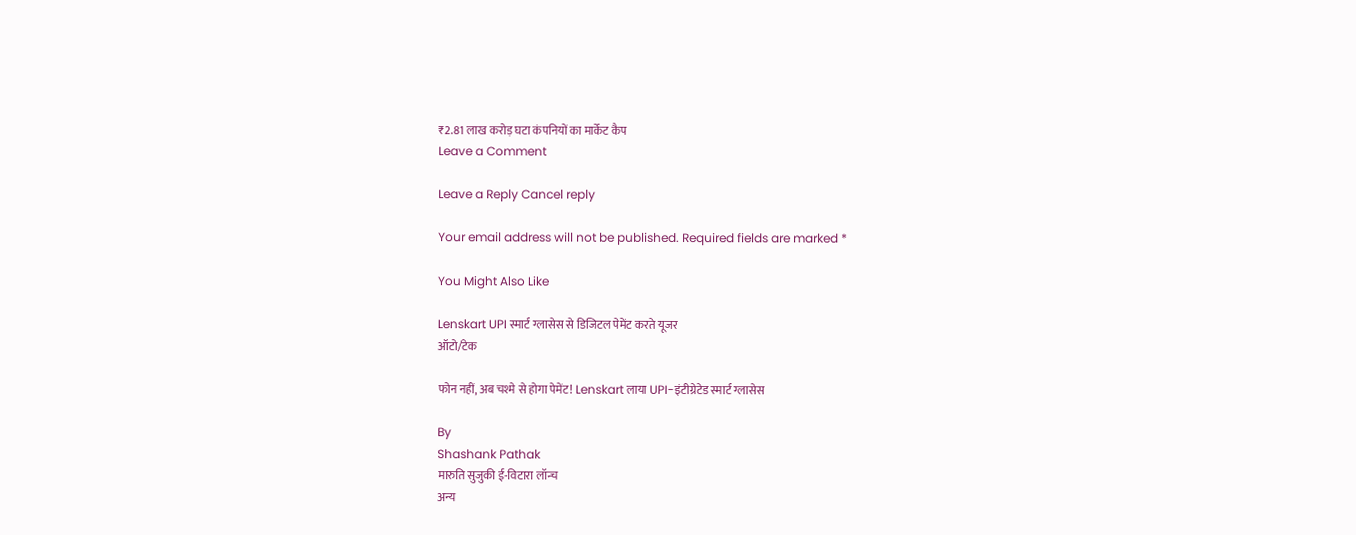₹2.81 लाख करोड़ घटा कंपनियों का मार्केट कैप
Leave a Comment

Leave a Reply Cancel reply

Your email address will not be published. Required fields are marked *

You Might Also Like

Lenskart UPI स्मार्ट ग्लासेस से डिजिटल पेमेंट करते यूजर
ऑटो/टेक

फोन नहीं, अब चश्मे से होगा पेमेंट! Lenskart लाया UPI-इंटीग्रेटेड स्मार्ट ग्लासेस

By
Shashank Pathak
मारुति सुजुकी ई-विटारा लॉन्च
अन्य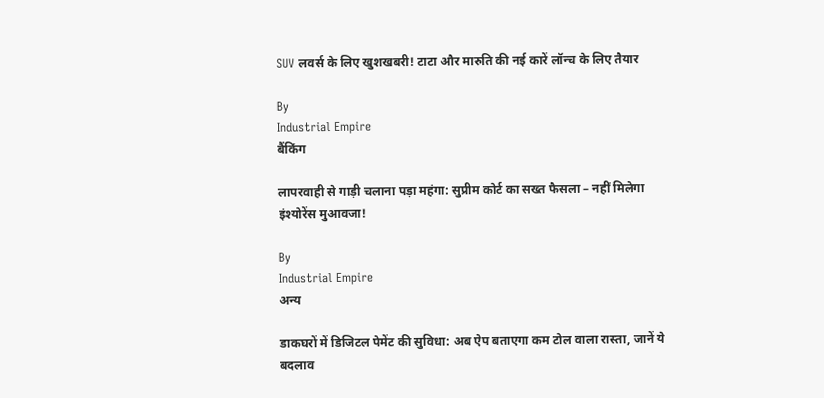SUV लवर्स के लिए खुशखबरी! टाटा और मारुति की नई कारें लॉन्च के लिए तैयार

By
Industrial Empire
बैंकिंग

लापरवाही से गाड़ी चलाना पड़ा महंगा: सुप्रीम कोर्ट का सख्त फैसला – नहीं मिलेगा इंश्योरेंस मुआवजा!

By
Industrial Empire
अन्य

डाकघरों में डिजिटल पेमेंट की सुविधा: अब ऐप बताएगा कम टोल वाला रास्ता, जानें ये बदलाव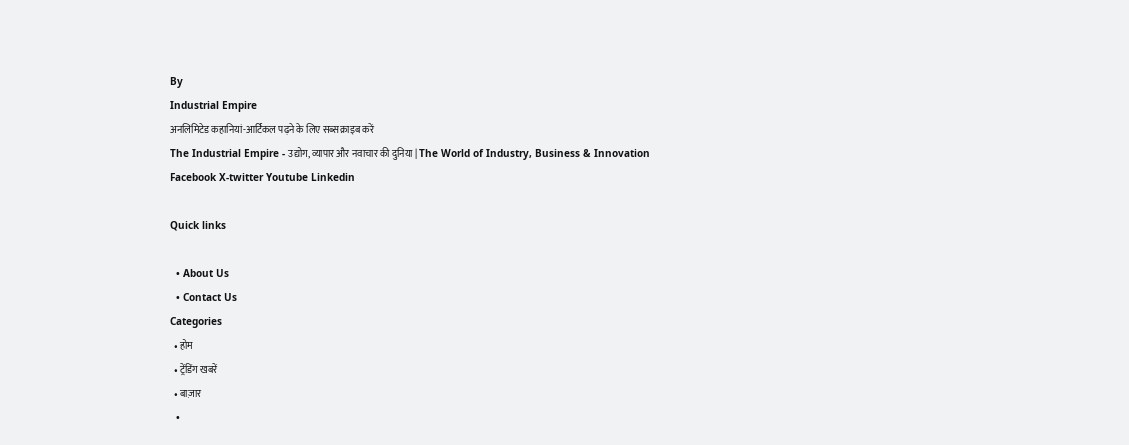By
Industrial Empire
अनलिमिटेड कहानियां-आर्टिकल पढ़ने के लिए सब्सक्राइब करें
The Industrial Empire - उद्योग, व्यापार और नवाचार की दुनिया | The World of Industry, Business & Innovation
Facebook X-twitter Youtube Linkedin

Quick links

  • About Us
  • Contact Us
Categories
  • होम
  • ट्रेंडिंग खबरें
  • बाज़ार
  •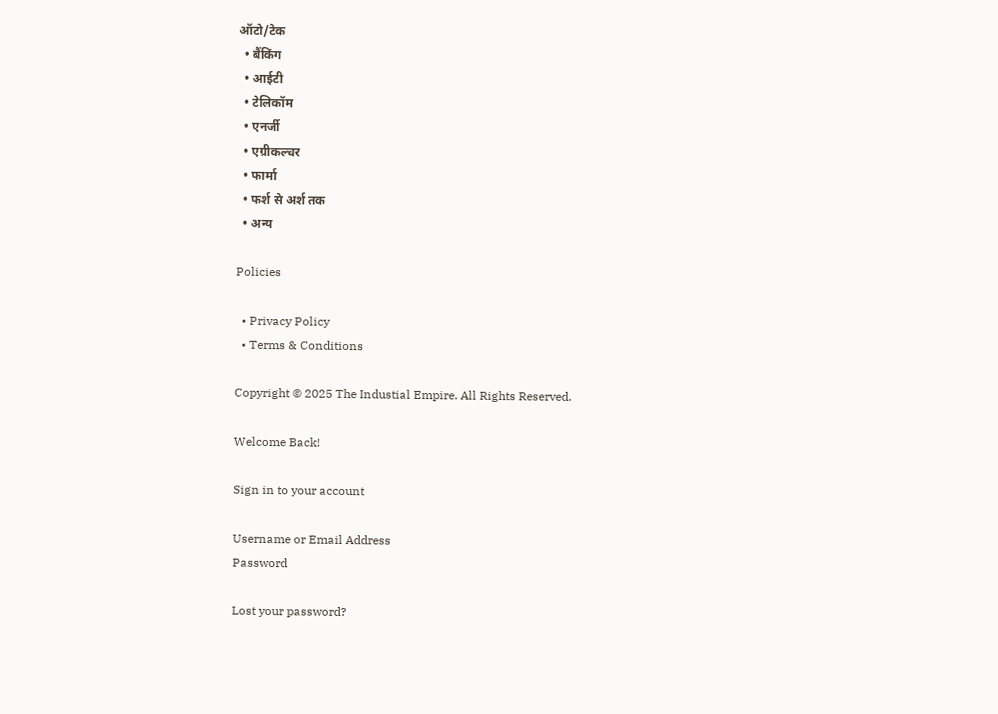ऑटो/टेक
  • बैंकिंग
  • आईटी
  • टेलिकॉम
  • एनर्जी
  • एग्रीकल्चर
  • फार्मा
  • फर्श से अर्श तक
  • अन्य

Policies

  • Privacy Policy
  • Terms & Conditions

Copyright © 2025 The Industial Empire. All Rights Reserved.

Welcome Back!

Sign in to your account

Username or Email Address
Password

Lost your password?